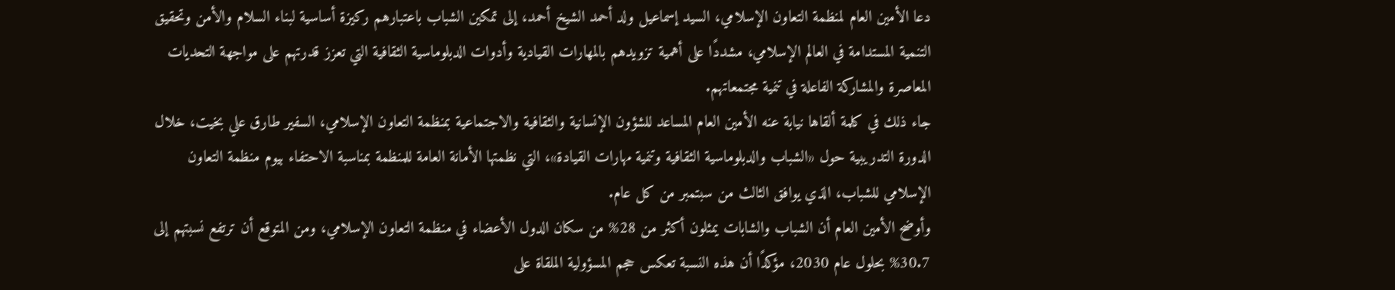دعا الأمين العام لمنظمة التعاون الإسلامي، السيد إسماعيل ولد أحمد الشيخ أحمد، إلى تمكين الشباب باعتبارهم ركيزة أساسية لبناء السلام والأمن وتحقيق التنمية المستدامة في العالم الإسلامي، مشددًا على أهمية تزويدهم بالمهارات القيادية وأدوات الدبلوماسية الثقافية التي تعزز قدرتهم على مواجهة التحديات المعاصرة والمشاركة الفاعلة في تنمية مجتمعاتهم.
جاء ذلك في كلمة ألقاها نيابة عنه الأمين العام المساعد للشؤون الإنسانية والثقافية والاجتماعية بمنظمة التعاون الإسلامي، السفير طارق علي بخيت، خلال الدورة التدريبية حول «الشباب والدبلوماسية الثقافية وتنمية مهارات القيادة»، التي نظمتها الأمانة العامة للمنظمة بمناسبة الاحتفاء بيوم منظمة التعاون الإسلامي للشباب، الذي يوافق الثالث من سبتمبر من كل عام.
وأوضح الأمين العام أن الشباب والشابات يمثلون أكثر من 28% من سكان الدول الأعضاء في منظمة التعاون الإسلامي، ومن المتوقع أن ترتفع نسبتهم إلى 30.7% بحلول عام 2030، مؤكدًا أن هذه النسبة تعكس حجم المسؤولية الملقاة على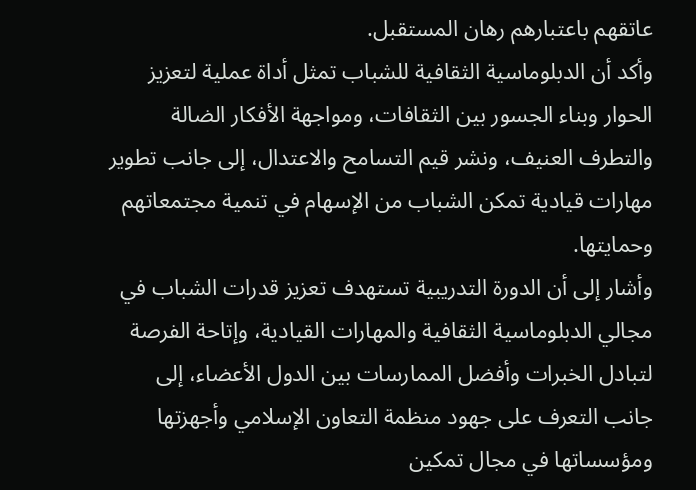عاتقهم باعتبارهم رهان المستقبل.
وأكد أن الدبلوماسية الثقافية للشباب تمثل أداة عملية لتعزيز الحوار وبناء الجسور بين الثقافات، ومواجهة الأفكار الضالة والتطرف العنيف، ونشر قيم التسامح والاعتدال، إلى جانب تطوير مهارات قيادية تمكن الشباب من الإسهام في تنمية مجتمعاتهم وحمايتها.
وأشار إلى أن الدورة التدريبية تستهدف تعزيز قدرات الشباب في مجالي الدبلوماسية الثقافية والمهارات القيادية، وإتاحة الفرصة لتبادل الخبرات وأفضل الممارسات بين الدول الأعضاء، إلى جانب التعرف على جهود منظمة التعاون الإسلامي وأجهزتها ومؤسساتها في مجال تمكين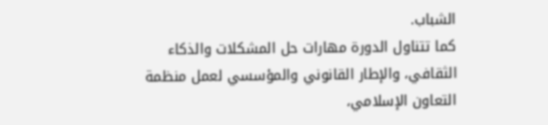الشباب.
كما تتناول الدورة مهارات حل المشكلات والذكاء الثقافي، والإطار القانوني والمؤسسي لعمل منظمة التعاون الإسلامي،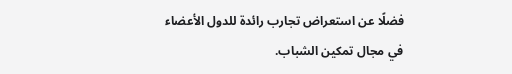فضلًا عن استعراض تجارب رائدة للدول الأعضاء في مجال تمكين الشباب.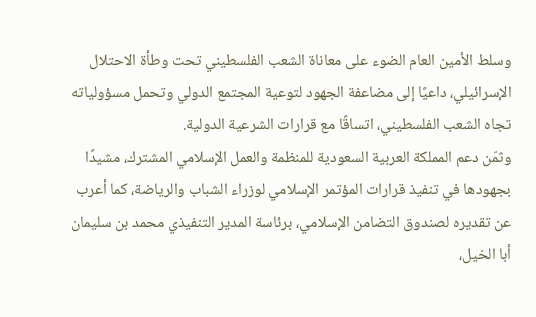وسلط الأمين العام الضوء على معاناة الشعب الفلسطيني تحت وطأة الاحتلال الإسرائيلي، داعيًا إلى مضاعفة الجهود لتوعية المجتمع الدولي وتحمل مسؤولياته تجاه الشعب الفلسطيني، اتساقًا مع قرارات الشرعية الدولية.
وثمّن دعم المملكة العربية السعودية للمنظمة والعمل الإسلامي المشترك، مشيدًا بجهودها في تنفيذ قرارات المؤتمر الإسلامي لوزراء الشباب والرياضة، كما أعرب عن تقديره لصندوق التضامن الإسلامي، برئاسة المدير التنفيذي محمد بن سليمان أبا الخيل،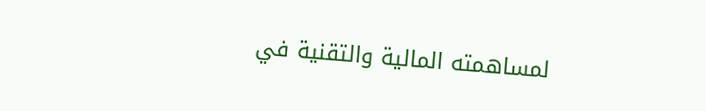لمساهمته المالية والتقنية في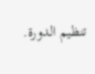تنظيم الدورة.